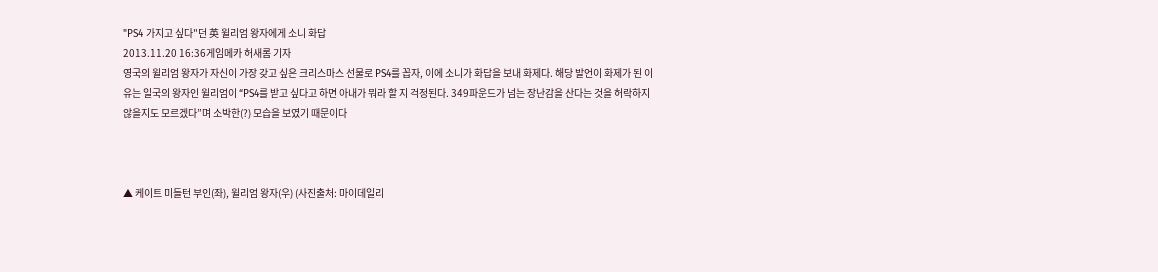"PS4 가지고 싶다"던 英 윌리엄 왕자에게 소니 화답
2013.11.20 16:36게임메카 허새롬 기자
영국의 윌리엄 왕자가 자신이 가장 갖고 싶은 크리스마스 선물로 PS4를 꼽자, 이에 소니가 화답을 보내 화제다. 해당 발언이 화제가 된 이유는 일국의 왕자인 윌리엄이 “PS4를 받고 싶다고 하면 아내가 뭐라 할 지 걱정된다. 349파운드가 넘는 장난감을 산다는 것을 허락하지 않을지도 모르겠다”며 소박한(?) 모습을 보였기 때문이다



▲ 케이트 미들턴 부인(좌), 윌리엄 왕자(우) (사진출처: 마이데일리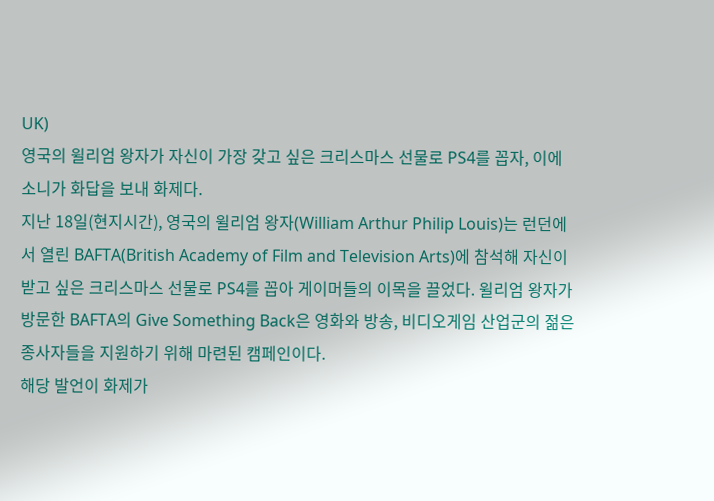UK)
영국의 윌리엄 왕자가 자신이 가장 갖고 싶은 크리스마스 선물로 PS4를 꼽자, 이에 소니가 화답을 보내 화제다.
지난 18일(현지시간), 영국의 윌리엄 왕자(William Arthur Philip Louis)는 런던에서 열린 BAFTA(British Academy of Film and Television Arts)에 참석해 자신이 받고 싶은 크리스마스 선물로 PS4를 꼽아 게이머들의 이목을 끌었다. 윌리엄 왕자가 방문한 BAFTA의 Give Something Back은 영화와 방송, 비디오게임 산업군의 젊은 종사자들을 지원하기 위해 마련된 캠페인이다.
해당 발언이 화제가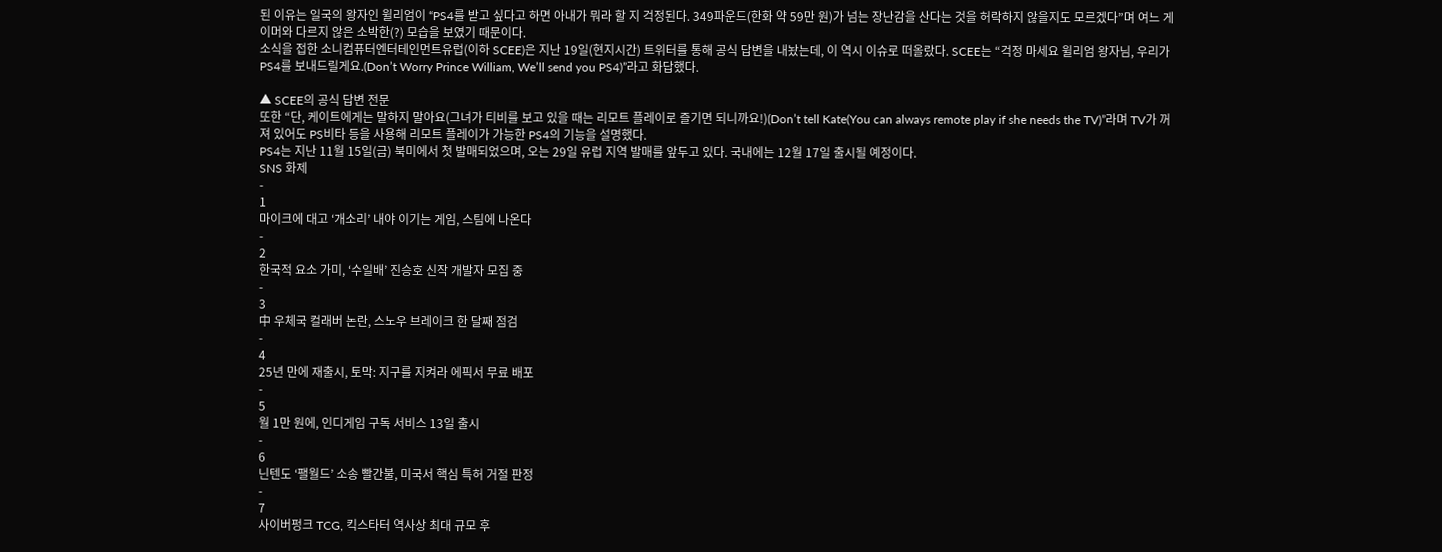된 이유는 일국의 왕자인 윌리엄이 “PS4를 받고 싶다고 하면 아내가 뭐라 할 지 걱정된다. 349파운드(한화 약 59만 원)가 넘는 장난감을 산다는 것을 허락하지 않을지도 모르겠다”며 여느 게이머와 다르지 않은 소박한(?) 모습을 보였기 때문이다.
소식을 접한 소니컴퓨터엔터테인먼트유럽(이하 SCEE)은 지난 19일(현지시간) 트위터를 통해 공식 답변을 내놨는데, 이 역시 이슈로 떠올랐다. SCEE는 “걱정 마세요 윌리엄 왕자님, 우리가 PS4를 보내드릴게요.(Don’t Worry Prince William, We’ll send you PS4)”라고 화답했다.

▲ SCEE의 공식 답변 전문
또한 “단, 케이트에게는 말하지 말아요(그녀가 티비를 보고 있을 때는 리모트 플레이로 즐기면 되니까요!)(Don’t tell Kate(You can always remote play if she needs the TV)”라며 TV가 꺼져 있어도 PS비타 등을 사용해 리모트 플레이가 가능한 PS4의 기능을 설명했다.
PS4는 지난 11월 15일(금) 북미에서 첫 발매되었으며, 오는 29일 유럽 지역 발매를 앞두고 있다. 국내에는 12월 17일 출시될 예정이다.
SNS 화제
-
1
마이크에 대고 ‘개소리’ 내야 이기는 게임, 스팀에 나온다
-
2
한국적 요소 가미, ‘수일배’ 진승호 신작 개발자 모집 중
-
3
中 우체국 컬래버 논란, 스노우 브레이크 한 달째 점검
-
4
25년 만에 재출시, 토막: 지구를 지켜라 에픽서 무료 배포
-
5
월 1만 원에, 인디게임 구독 서비스 13일 출시
-
6
닌텐도 ‘팰월드’ 소송 빨간불, 미국서 핵심 특허 거절 판정
-
7
사이버펑크 TCG, 킥스타터 역사상 최대 규모 후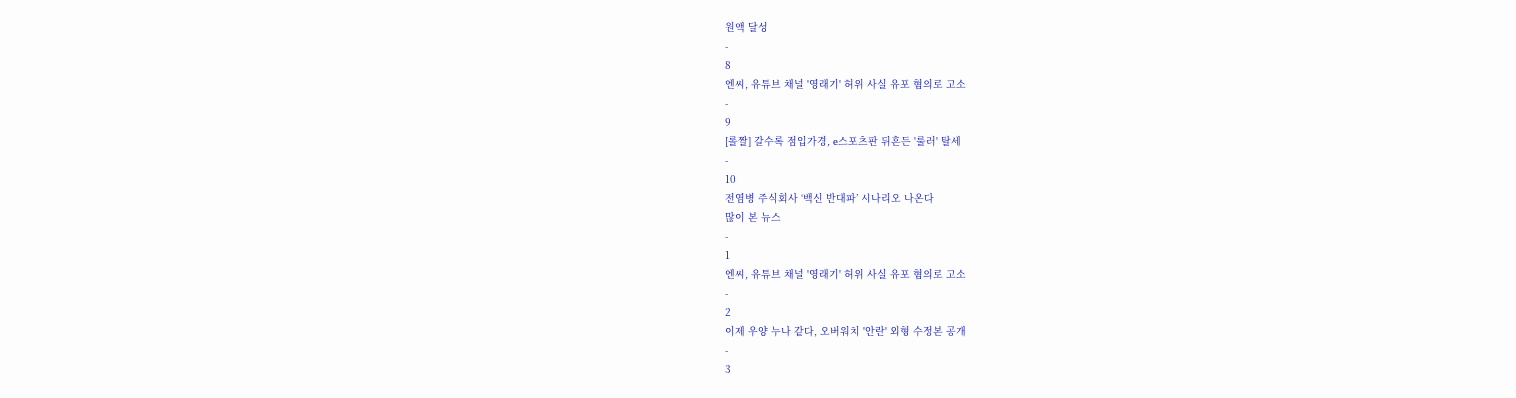원액 달성
-
8
엔씨, 유튜브 채널 '영래기' 허위 사실 유포 혐의로 고소
-
9
[롤짤] 갈수록 점입가경, e스포츠판 뒤흔든 '룰러' 탈세
-
10
전염병 주식회사 ‘백신 반대파’ 시나리오 나온다
많이 본 뉴스
-
1
엔씨, 유튜브 채널 '영래기' 허위 사실 유포 혐의로 고소
-
2
이제 우양 누나 같다, 오버워치 '안란' 외형 수정본 공개
-
3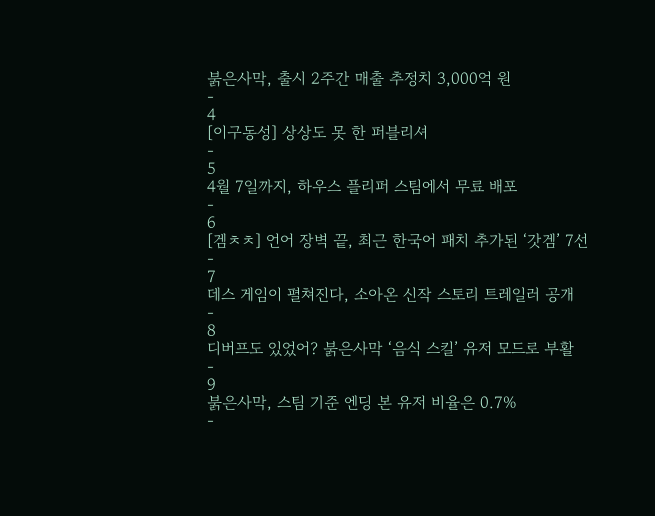붉은사막, 출시 2주간 매출 추정치 3,000억 원
-
4
[이구동성] 상상도 못 한 퍼블리셔
-
5
4월 7일까지, 하우스 플리퍼 스팀에서 무료 배포
-
6
[겜ㅊㅊ] 언어 장벽 끝, 최근 한국어 패치 추가된 ‘갓겜’ 7선
-
7
데스 게임이 펼쳐진다, 소아온 신작 스토리 트레일러 공개
-
8
디버프도 있었어? 붉은사막 ‘음식 스킬’ 유저 모드로 부활
-
9
붉은사막, 스팀 기준 엔딩 본 유저 비율은 0.7%
-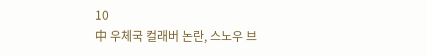10
中 우체국 컬래버 논란, 스노우 브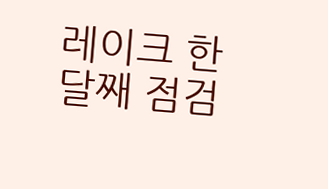레이크 한 달째 점검